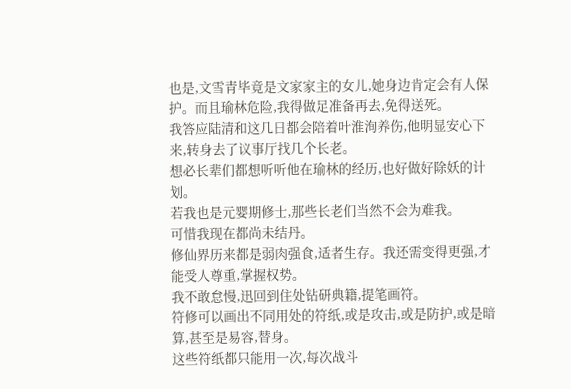也是,文雪青毕竟是文家家主的女儿,她身边肯定会有人保护。而且瑜林危险,我得做足准备再去,免得送死。
我答应陆清和这几日都会陪着叶淮洵养伤,他明显安心下来,转身去了议事厅找几个长老。
想必长辈们都想听听他在瑜林的经历,也好做好除妖的计划。
若我也是元婴期修士,那些长老们当然不会为难我。
可惜我现在都尚未结丹。
修仙界历来都是弱肉强食,适者生存。我还需变得更强,才能受人尊重,掌握权势。
我不敢怠慢,迅回到住处钻研典籍,提笔画符。
符修可以画出不同用处的符纸,或是攻击,或是防护,或是暗算,甚至是易容,替身。
这些符纸都只能用一次,每次战斗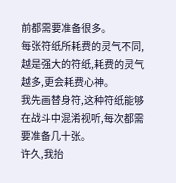前都需要准备很多。
每张符纸所耗费的灵气不同,越是强大的符纸,耗费的灵气越多,更会耗费心神。
我先画替身符,这种符纸能够在战斗中混淆视听,每次都需要准备几十张。
许久,我抬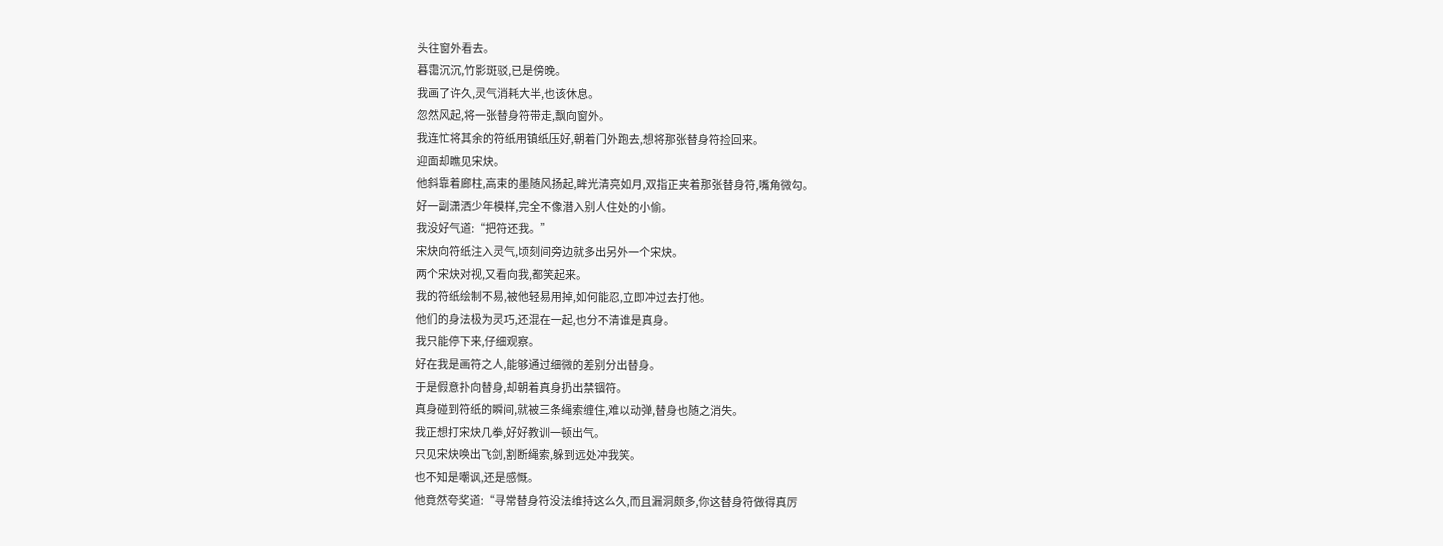头往窗外看去。
暮霭沉沉,竹影斑驳,已是傍晚。
我画了许久,灵气消耗大半,也该休息。
忽然风起,将一张替身符带走,飘向窗外。
我连忙将其余的符纸用镇纸压好,朝着门外跑去,想将那张替身符捡回来。
迎面却瞧见宋炔。
他斜靠着廊柱,高束的墨随风扬起,眸光清亮如月,双指正夹着那张替身符,嘴角微勾。
好一副潇洒少年模样,完全不像潜入别人住处的小偷。
我没好气道:“把符还我。”
宋炔向符纸注入灵气,顷刻间旁边就多出另外一个宋炔。
两个宋炔对视,又看向我,都笑起来。
我的符纸绘制不易,被他轻易用掉,如何能忍,立即冲过去打他。
他们的身法极为灵巧,还混在一起,也分不清谁是真身。
我只能停下来,仔细观察。
好在我是画符之人,能够通过细微的差别分出替身。
于是假意扑向替身,却朝着真身扔出禁锢符。
真身碰到符纸的瞬间,就被三条绳索缠住,难以动弹,替身也随之消失。
我正想打宋炔几拳,好好教训一顿出气。
只见宋炔唤出飞剑,割断绳索,躲到远处冲我笑。
也不知是嘲讽,还是感慨。
他竟然夸奖道:“寻常替身符没法维持这么久,而且漏洞颇多,你这替身符做得真厉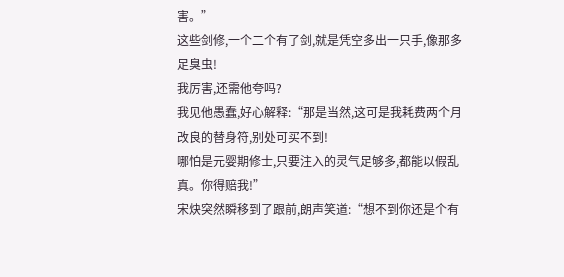害。”
这些剑修,一个二个有了剑,就是凭空多出一只手,像那多足臭虫!
我厉害,还需他夸吗?
我见他愚蠢,好心解释:“那是当然,这可是我耗费两个月改良的替身符,别处可买不到!
哪怕是元婴期修士,只要注入的灵气足够多,都能以假乱真。你得赔我!”
宋炔突然瞬移到了跟前,朗声笑道:“想不到你还是个有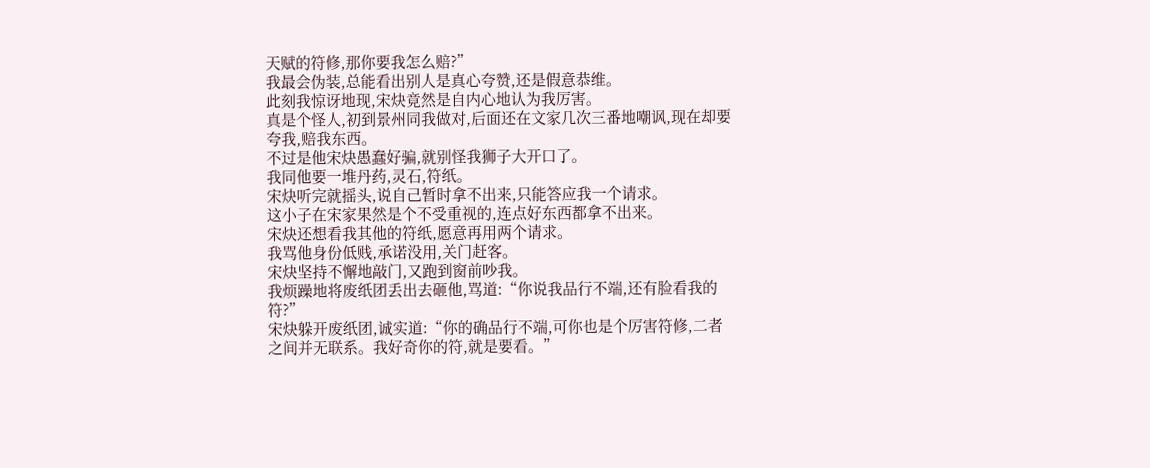天赋的符修,那你要我怎么赔?”
我最会伪装,总能看出别人是真心夸赞,还是假意恭维。
此刻我惊讶地现,宋炔竟然是自内心地认为我厉害。
真是个怪人,初到景州同我做对,后面还在文家几次三番地嘲讽,现在却要夸我,赔我东西。
不过是他宋炔愚蠢好骗,就别怪我狮子大开口了。
我同他要一堆丹药,灵石,符纸。
宋炔听完就摇头,说自己暂时拿不出来,只能答应我一个请求。
这小子在宋家果然是个不受重视的,连点好东西都拿不出来。
宋炔还想看我其他的符纸,愿意再用两个请求。
我骂他身份低贱,承诺没用,关门赶客。
宋炔坚持不懈地敲门,又跑到窗前吵我。
我烦躁地将废纸团丢出去砸他,骂道:“你说我品行不端,还有脸看我的符?”
宋炔躲开废纸团,诚实道:“你的确品行不端,可你也是个厉害符修,二者之间并无联系。我好奇你的符,就是要看。”